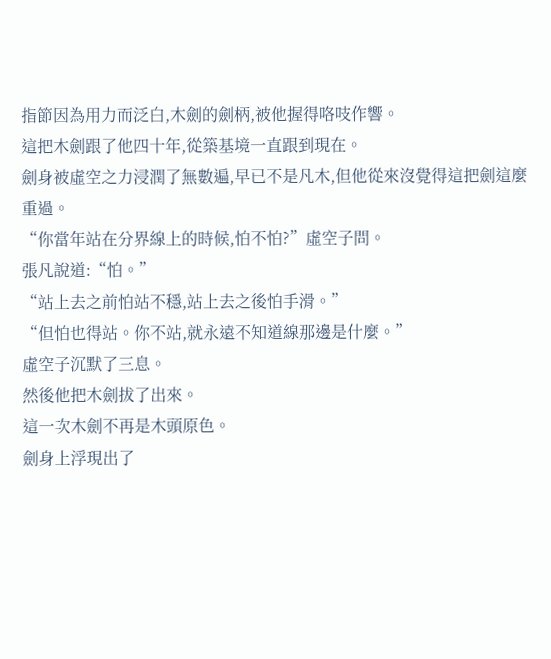指節因為用力而泛白,木劍的劍柄,被他握得咯吱作響。
這把木劍跟了他四十年,從築基境一直跟到現在。
劍身被虛空之力浸潤了無數遍,早已不是凡木,但他從來沒覺得這把劍這麼重過。
“你當年站在分界線上的時候,怕不怕?”虛空子問。
張凡說道:“怕。”
“站上去之前怕站不穩,站上去之後怕手滑。”
“但怕也得站。你不站,就永遠不知道線那邊是什麼。”
虛空子沉默了三息。
然後他把木劍拔了出來。
這一次木劍不再是木頭原色。
劍身上浮現出了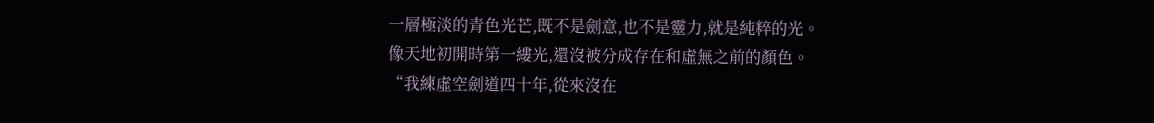一層極淡的青色光芒,既不是劍意,也不是靈力,就是純粹的光。
像天地初開時第一縷光,還沒被分成存在和虛無之前的顏色。
“我練虛空劍道四十年,從來沒在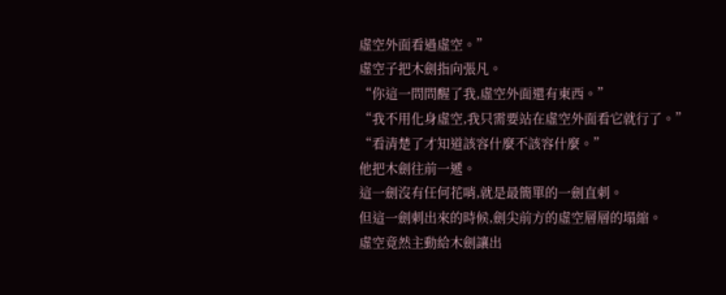虛空外面看過虛空。”
虛空子把木劍指向張凡。
“你這一問問醒了我,虛空外面還有東西。”
“我不用化身虛空,我只需要站在虛空外面看它就行了。”
“看清楚了才知道該容什麼不該容什麼。”
他把木劍往前一遞。
這一劍沒有任何花哨,就是最簡單的一劍直刺。
但這一劍刺出來的時候,劍尖前方的虛空層層的塌縮。
虛空竟然主動給木劍讓出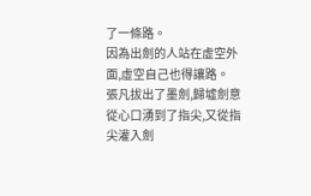了一條路。
因為出劍的人站在虛空外面,虛空自己也得讓路。
張凡拔出了墨劍,歸墟劍意從心口湧到了指尖,又從指尖灌入劍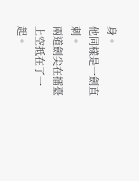身。
他同樣是一劍直刺。
兩道劍尖在擂臺上空抵在了一起。